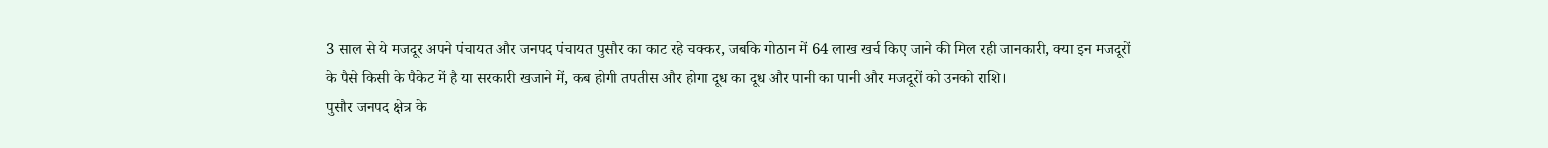3 साल से ये मजदूर अपने पंचायत और जनपद पंचायत पुसौर का काट रहे चक्कर, जबकि गोठान में 64 लाख खर्च किए जाने की मिल रही जानकारी, क्या इन मजदूरों के पैसे किसी के पैकेट में है या सरकारी खजाने में, कब होगी तपतीस और होगा दूध का दूध और पानी का पानी और मजदूरों को उनको राशि।
पुसौर जनपद क्षेत्र के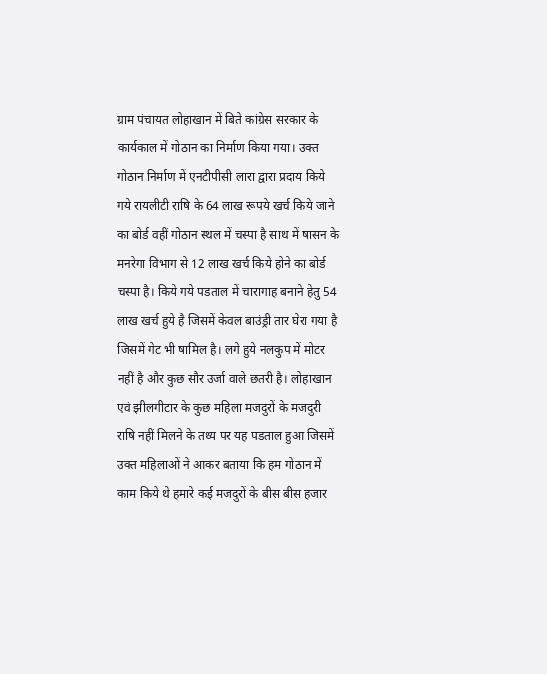ग्राम पंचायत लोहाखान में बिते कांग्रेस सरकार के कार्यकाल में गोठान का निर्माण किया गया। उक्त गोठान निर्माण में एनटीपीसी लारा द्वारा प्रदाय किये गये रायलीटी राषि के 64 लाख रूपये खर्च किये जाने का बोर्ड वहीं गोठान स्थल में चस्पा है साथ में षासन के मनरेगा विभाग से 12 लाख खर्च किये होने का बोर्ड चस्पा है। किये गये पडताल में चारागाह बनाने हेतु 54 लाख खर्च हुये है जिसमें केवल बाउंड्री तार घेरा गया है जिसमें गेट भी षामिल है। लगे हुये नलकुप में मोटर नहीं है और कुछ सौर उर्जा वाले छतरी है। लोहाखान एवं झीलगीटार के कुछ महिला मजदुरों के मजदुरी राषि नहीं मिलने के तथ्य पर यह पडताल हुआ जिसमें उक्त महिलाओं ने आकर बताया कि हम गोठान में काम किये थे हमारे कई मजदुरों के बीस बीस हजार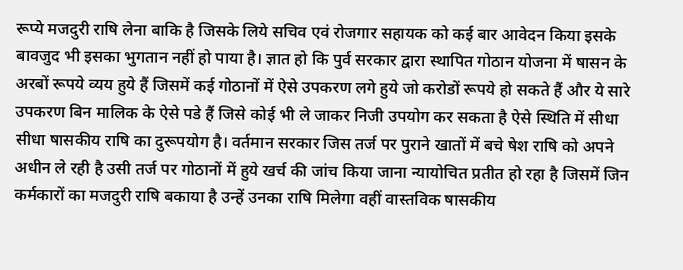रूप्ये मजदुरी राषि लेना बाकि है जिसके लिये सचिव एवं रोजगार सहायक को कई बार आवेदन किया इसके बावजुद भी इसका भुगतान नहीं हो पाया है। ज्ञात हो कि पुर्व सरकार द्वारा स्थापित गोठान योजना में षासन के अरबों रूपये व्यय हुये हैं जिसमें कई गोठानों में ऐसे उपकरण लगे हुये जो करोडों रूपये हो सकते हैं और ये सारे उपकरण बिन मालिक के ऐसे पडे हैं जिसे कोई भी ले जाकर निजी उपयोग कर सकता है ऐसे स्थिति में सीधा सीधा षासकीय राषि का दुरूपयोग है। वर्तमान सरकार जिस तर्ज पर पुराने खातों में बचे षेश राषि को अपने अधीन ले रही है उसी तर्ज पर गोठानों में हुये खर्च की जांच किया जाना न्यायोचित प्रतीत हो रहा है जिसमें जिन कर्मकारों का मजदुरी राषि बकाया है उन्हें उनका राषि मिलेगा वहीं वास्तविक षासकीय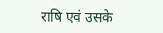राषि एवं उसके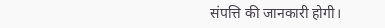संपत्ति की जानकारी होगी।